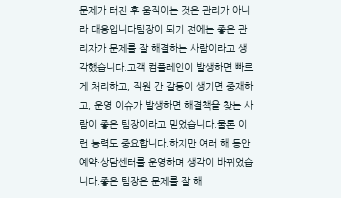문제가 터진 후 움직이는 것은 관리가 아니라 대응입니다팀장이 되기 전에는 좋은 관리자가 문제를 잘 해결하는 사람이라고 생각했습니다.고객 컴플레인이 발생하면 빠르게 처리하고, 직원 간 갈등이 생기면 중재하고, 운영 이슈가 발생하면 해결책을 찾는 사람이 좋은 팀장이라고 믿었습니다.물론 이런 능력도 중요합니다.하지만 여러 해 동안 예약·상담센터를 운영하며 생각이 바뀌었습니다.좋은 팀장은 문제를 잘 해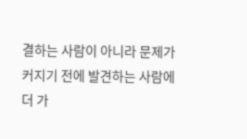결하는 사람이 아니라 문제가 커지기 전에 발견하는 사람에 더 가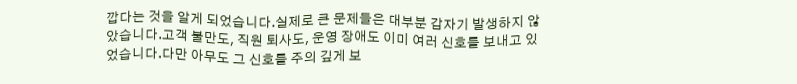깝다는 것을 알게 되었습니다.실제로 큰 문제들은 대부분 갑자기 발생하지 않았습니다.고객 불만도, 직원 퇴사도, 운영 장애도 이미 여러 신호를 보내고 있었습니다.다만 아무도 그 신호를 주의 깊게 보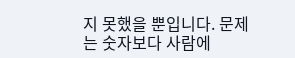지 못했을 뿐입니다. 문제는 숫자보다 사람에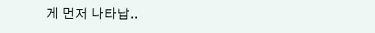게 먼저 나타납..